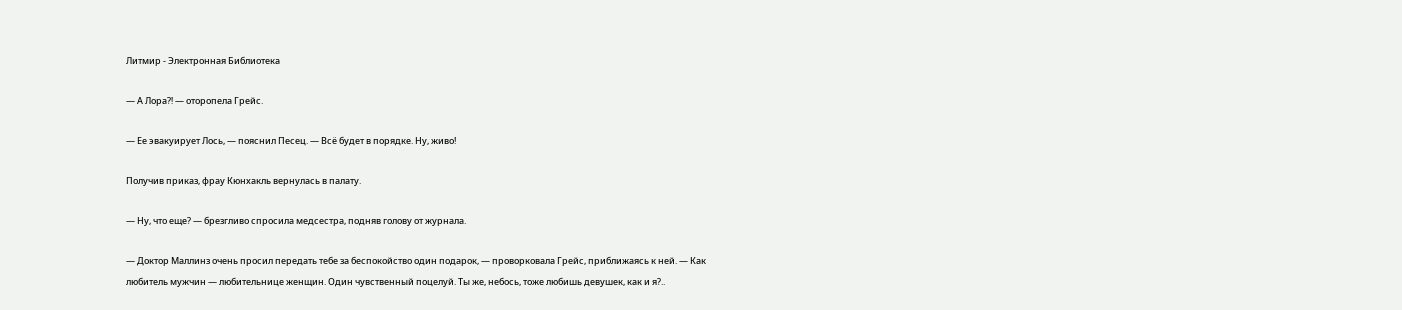Литмир - Электронная Библиотека

— А Лора⁈ — оторопела Грейс.

— Ее эвакуирует Лось, — пояснил Песец. — Всё будет в порядке. Ну, живо!

Получив приказ, фрау Кюнхакль вернулась в палату.

— Ну, что еще? — брезгливо спросила медсестра, подняв голову от журнала.

— Доктор Маллинз очень просил передать тебе за беспокойство один подарок, — проворковала Грейс, приближаясь к ней. — Как любитель мужчин — любительнице женщин. Один чувственный поцелуй. Ты же, небось, тоже любишь девушек, как и я?..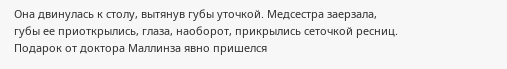Она двинулась к столу, вытянув губы уточкой. Медсестра заерзала, губы ее приоткрылись, глаза, наоборот, прикрылись сеточкой ресниц. Подарок от доктора Маллинза явно пришелся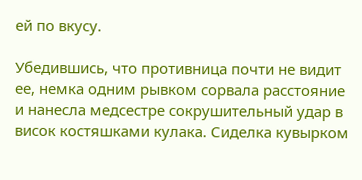ей по вкусу.

Убедившись, что противница почти не видит ее, немка одним рывком сорвала расстояние и нанесла медсестре сокрушительный удар в висок костяшками кулака. Сиделка кувырком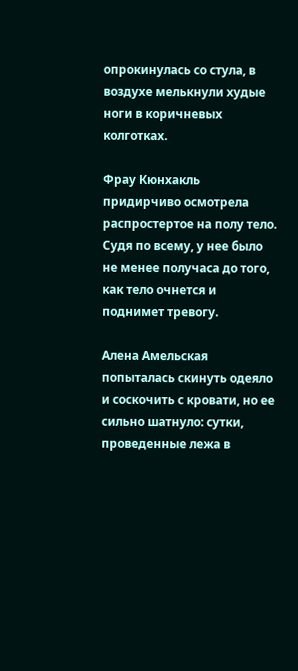опрокинулась со стула, в воздухе мелькнули худые ноги в коричневых колготках.

Фрау Кюнхакль придирчиво осмотрела распростертое на полу тело. Судя по всему, у нее было не менее получаса до того, как тело очнется и поднимет тревогу.

Алена Амельская попыталась скинуть одеяло и соскочить с кровати, но ее сильно шатнуло: сутки, проведенные лежа в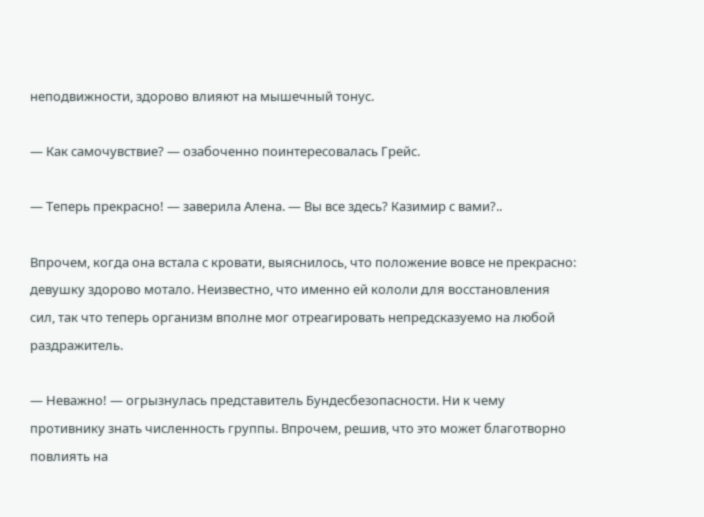неподвижности, здорово влияют на мышечный тонус.

— Как самочувствие? — озабоченно поинтересовалась Грейс.

— Теперь прекрасно! — заверила Алена. — Вы все здесь? Казимир с вами?..

Впрочем, когда она встала с кровати, выяснилось, что положение вовсе не прекрасно: девушку здорово мотало. Неизвестно, что именно ей кололи для восстановления сил, так что теперь организм вполне мог отреагировать непредсказуемо на любой раздражитель.

— Неважно! — огрызнулась представитель Бундесбезопасности. Ни к чему противнику знать численность группы. Впрочем, решив, что это может благотворно повлиять на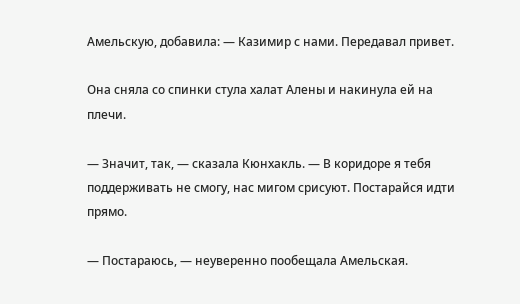Амельскую, добавила: — Казимир с нами. Передавал привет.

Она сняла со спинки стула халат Алены и накинула ей на плечи.

— Значит, так, — сказала Кюнхакль. — В коридоре я тебя поддерживать не смогу, нас мигом срисуют. Постарайся идти прямо.

— Постараюсь, — неуверенно пообещала Амельская.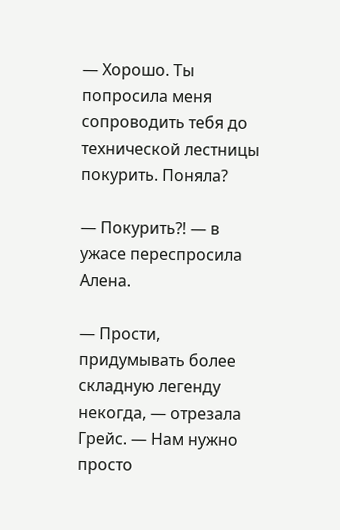— Хорошо. Ты попросила меня сопроводить тебя до технической лестницы покурить. Поняла?

— Покурить⁈ — в ужасе переспросила Алена.

— Прости, придумывать более складную легенду некогда, — отрезала Грейс. — Нам нужно просто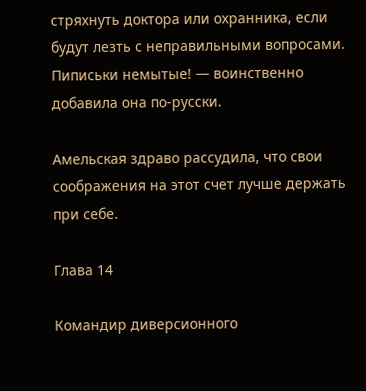стряхнуть доктора или охранника, если будут лезть с неправильными вопросами. Пиписьки немытые! — воинственно добавила она по-русски.

Амельская здраво рассудила, что свои соображения на этот счет лучше держать при себе.

Глава 14

Командир диверсионного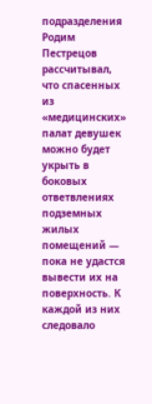подразделения Родим Пестрецов рассчитывал, что спасенных из «медицинских» палат девушек можно будет укрыть в боковых ответвлениях подземных жилых помещений — пока не удастся вывести их на поверхность. К каждой из них следовало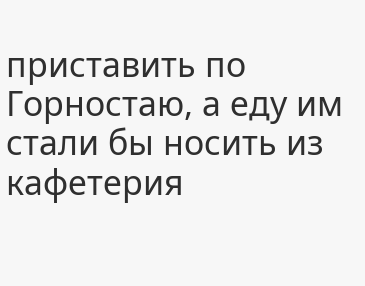приставить по Горностаю, а еду им стали бы носить из кафетерия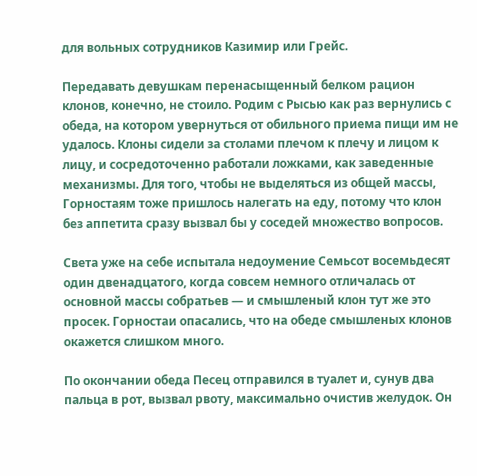для вольных сотрудников Казимир или Грейс.

Передавать девушкам перенасыщенный белком рацион клонов, конечно, не стоило. Родим с Рысью как раз вернулись с обеда, на котором увернуться от обильного приема пищи им не удалось. Клоны сидели за столами плечом к плечу и лицом к лицу, и сосредоточенно работали ложками, как заведенные механизмы. Для того, чтобы не выделяться из общей массы, Горностаям тоже пришлось налегать на еду, потому что клон без аппетита сразу вызвал бы у соседей множество вопросов.

Света уже на себе испытала недоумение Семьсот восемьдесят один двенадцатого, когда совсем немного отличалась от основной массы собратьев — и смышленый клон тут же это просек. Горностаи опасались, что на обеде смышленых клонов окажется слишком много.

По окончании обеда Песец отправился в туалет и, сунув два пальца в рот, вызвал рвоту, максимально очистив желудок. Он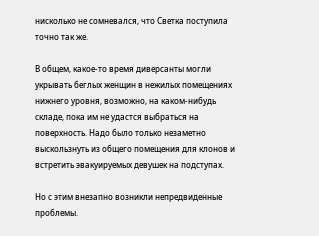нисколько не сомневался, что Светка поступила точно так же.

В общем, какое-то время диверсанты могли укрывать беглых женщин в нежилых помещениях нижнего уровня, возможно, на каком-нибудь складе, пока им не удастся выбраться на поверхность. Надо было только незаметно выскользнуть из общего помещения для клонов и встретить эвакуируемых девушек на подступах.

Но с этим внезапно возникли непредвиденные проблемы.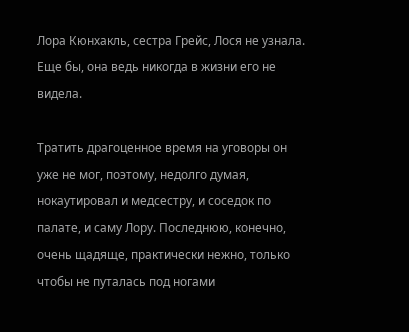Лора Кюнхакль, сестра Грейс, Лося не узнала. Еще бы, она ведь никогда в жизни его не видела.

Тратить драгоценное время на уговоры он уже не мог, поэтому, недолго думая, нокаутировал и медсестру, и соседок по палате, и саму Лору. Последнюю, конечно, очень щадяще, практически нежно, только чтобы не путалась под ногами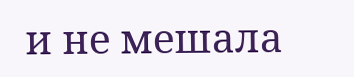и не мешала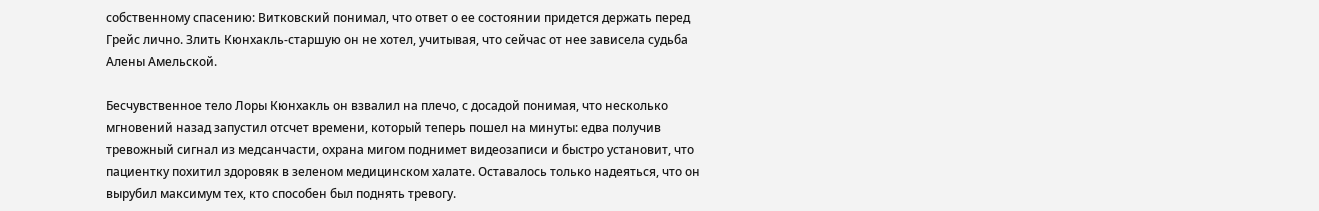собственному спасению: Витковский понимал, что ответ о ее состоянии придется держать перед Грейс лично. Злить Кюнхакль-старшую он не хотел, учитывая, что сейчас от нее зависела судьба Алены Амельской.

Бесчувственное тело Лоры Кюнхакль он взвалил на плечо, с досадой понимая, что несколько мгновений назад запустил отсчет времени, который теперь пошел на минуты: едва получив тревожный сигнал из медсанчасти, охрана мигом поднимет видеозаписи и быстро установит, что пациентку похитил здоровяк в зеленом медицинском халате. Оставалось только надеяться, что он вырубил максимум тех, кто способен был поднять тревогу.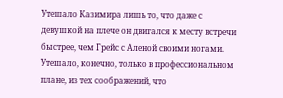Утешало Казимира лишь то, что даже с девушкой на плече он двигался к месту встречи быстрее, чем Грейс с Аленой своими ногами. Утешало, конечно, только в профессиональном плане, из тех соображений, что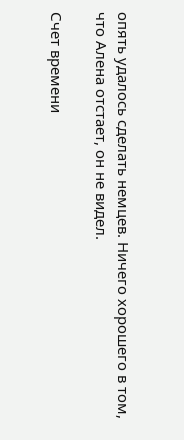опять удалось сделать немцев. Ничего хорошего в том, что Алена отстает, он не видел.

Счет времени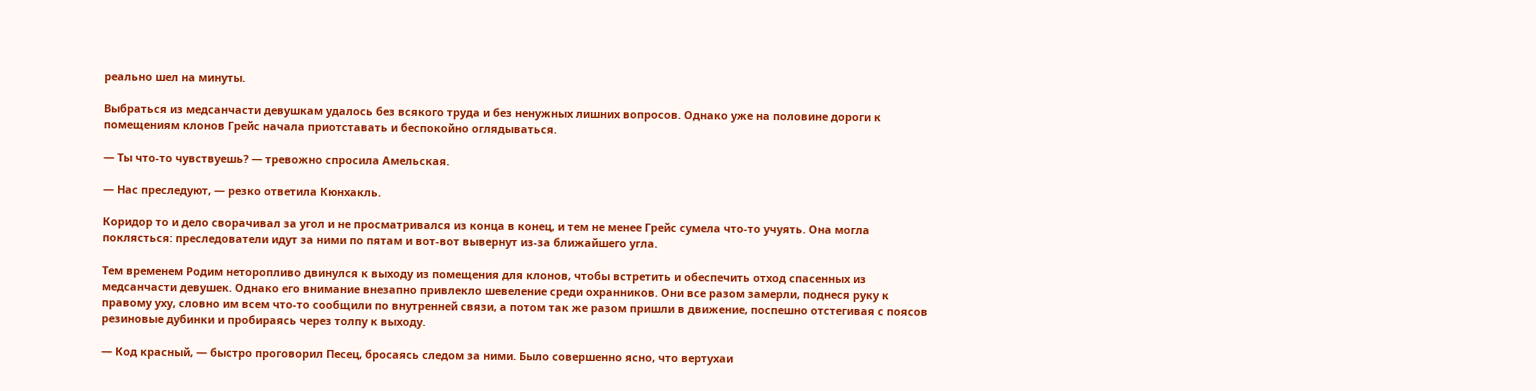реально шел на минуты.

Выбраться из медсанчасти девушкам удалось без всякого труда и без ненужных лишних вопросов. Однако уже на половине дороги к помещениям клонов Грейс начала приотставать и беспокойно оглядываться.

— Ты что-то чувствуешь? — тревожно спросила Амельская.

— Нас преследуют, — резко ответила Кюнхакль.

Коридор то и дело сворачивал за угол и не просматривался из конца в конец, и тем не менее Грейс сумела что-то учуять. Она могла поклясться: преследователи идут за ними по пятам и вот-вот вывернут из-за ближайшего угла.

Тем временем Родим неторопливо двинулся к выходу из помещения для клонов, чтобы встретить и обеспечить отход спасенных из медсанчасти девушек. Однако его внимание внезапно привлекло шевеление среди охранников. Они все разом замерли, поднеся руку к правому уху, словно им всем что-то сообщили по внутренней связи, а потом так же разом пришли в движение, поспешно отстегивая с поясов резиновые дубинки и пробираясь через толпу к выходу.

— Код красный, — быстро проговорил Песец, бросаясь следом за ними. Было совершенно ясно, что вертухаи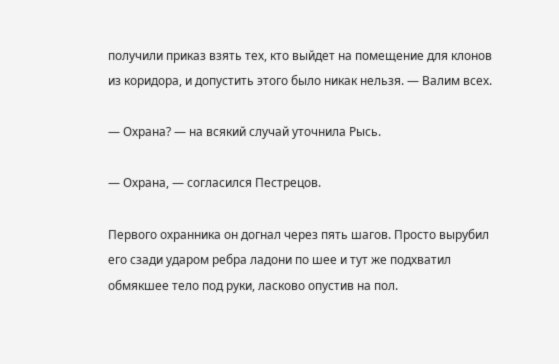получили приказ взять тех, кто выйдет на помещение для клонов из коридора, и допустить этого было никак нельзя. — Валим всех.

— Охрана? — на всякий случай уточнила Рысь.

— Охрана, — согласился Пестрецов.

Первого охранника он догнал через пять шагов. Просто вырубил его сзади ударом ребра ладони по шее и тут же подхватил обмякшее тело под руки, ласково опустив на пол.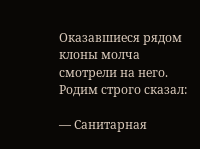Оказавшиеся рядом клоны молча смотрели на него. Родим строго сказал:

— Санитарная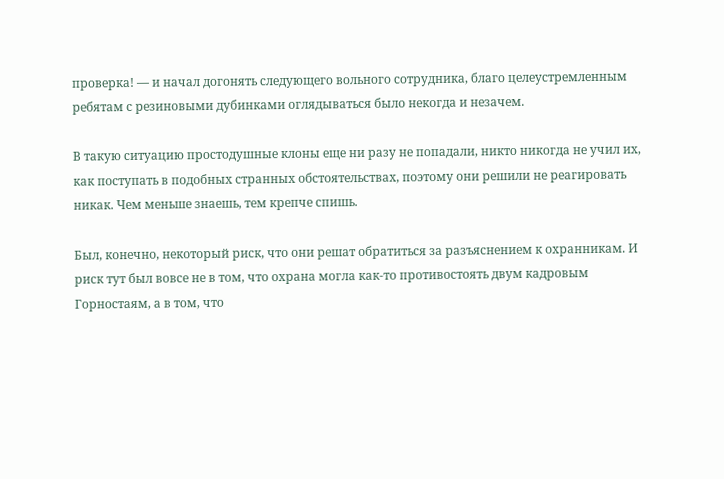проверка! — и начал догонять следующего вольного сотрудника, благо целеустремленным ребятам с резиновыми дубинками оглядываться было некогда и незачем.

В такую ситуацию простодушные клоны еще ни разу не попадали, никто никогда не учил их, как поступать в подобных странных обстоятельствах, поэтому они решили не реагировать никак. Чем меньше знаешь, тем крепче спишь.

Был, конечно, некоторый риск, что они решат обратиться за разъяснением к охранникам. И риск тут был вовсе не в том, что охрана могла как-то противостоять двум кадровым Горностаям, а в том, что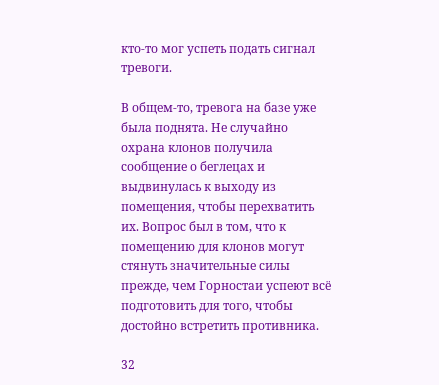кто-то мог успеть подать сигнал тревоги.

В общем-то, тревога на базе уже была поднята. Не случайно охрана клонов получила сообщение о беглецах и выдвинулась к выходу из помещения, чтобы перехватить их. Вопрос был в том, что к помещению для клонов могут стянуть значительные силы прежде, чем Горностаи успеют всё подготовить для того, чтобы достойно встретить противника.

32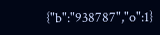{"b":"938787","o":1}